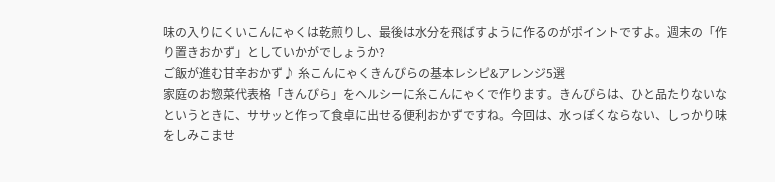味の入りにくいこんにゃくは乾煎りし、最後は水分を飛ばすように作るのがポイントですよ。週末の「作り置きおかず」としていかがでしょうか?
ご飯が進む甘辛おかず♪ 糸こんにゃくきんぴらの基本レシピ&アレンジ5選
家庭のお惣菜代表格「きんぴら」をヘルシーに糸こんにゃくで作ります。きんぴらは、ひと品たりないなというときに、ササッと作って食卓に出せる便利おかずですね。今回は、水っぽくならない、しっかり味をしみこませ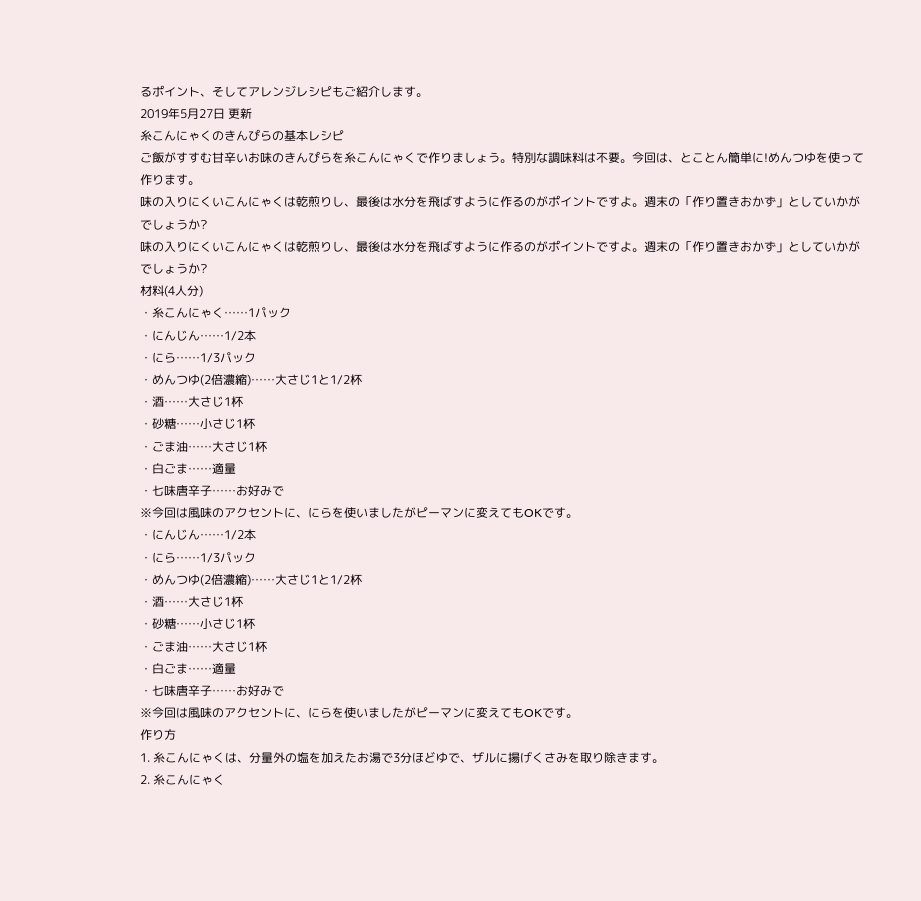るポイント、そしてアレンジレシピもご紹介します。
2019年5月27日 更新
糸こんにゃくのきんぴらの基本レシピ
ご飯がすすむ甘辛いお味のきんぴらを糸こんにゃくで作りましょう。特別な調味料は不要。今回は、とことん簡単に!めんつゆを使って作ります。
味の入りにくいこんにゃくは乾煎りし、最後は水分を飛ばすように作るのがポイントですよ。週末の「作り置きおかず」としていかがでしょうか?
味の入りにくいこんにゃくは乾煎りし、最後は水分を飛ばすように作るのがポイントですよ。週末の「作り置きおかず」としていかがでしょうか?
材料(4人分)
・糸こんにゃく……1パック
・にんじん……1/2本
・にら……1/3パック
・めんつゆ(2倍濃縮)……大さじ1と1/2杯
・酒……大さじ1杯
・砂糖……小さじ1杯
・ごま油……大さじ1杯
・白ごま……適量
・七味唐辛子……お好みで
※今回は風味のアクセントに、にらを使いましたがピーマンに変えてもOKです。
・にんじん……1/2本
・にら……1/3パック
・めんつゆ(2倍濃縮)……大さじ1と1/2杯
・酒……大さじ1杯
・砂糖……小さじ1杯
・ごま油……大さじ1杯
・白ごま……適量
・七味唐辛子……お好みで
※今回は風味のアクセントに、にらを使いましたがピーマンに変えてもOKです。
作り方
1. 糸こんにゃくは、分量外の塩を加えたお湯で3分ほどゆで、ザルに揚げくさみを取り除きます。
2. 糸こんにゃく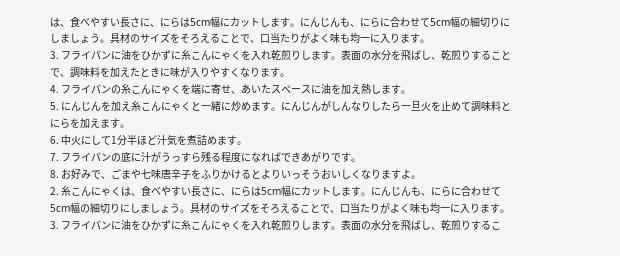は、食べやすい長さに、にらは5cm幅にカットします。にんじんも、にらに合わせて5cm幅の細切りにしましょう。具材のサイズをそろえることで、口当たりがよく味も均一に入ります。
3. フライパンに油をひかずに糸こんにゃくを入れ乾煎りします。表面の水分を飛ばし、乾煎りすることで、調味料を加えたときに味が入りやすくなります。
4. フライパンの糸こんにゃくを端に寄せ、あいたスペースに油を加え熱します。
5. にんじんを加え糸こんにゃくと一緒に炒めます。にんじんがしんなりしたら一旦火を止めて調味料とにらを加えます。
6. 中火にして1分半ほど汁気を煮詰めます。
7. フライパンの底に汁がうっすら残る程度になればできあがりです。
8. お好みで、ごまや七味唐辛子をふりかけるとよりいっそうおいしくなりますよ。
2. 糸こんにゃくは、食べやすい長さに、にらは5cm幅にカットします。にんじんも、にらに合わせて5cm幅の細切りにしましょう。具材のサイズをそろえることで、口当たりがよく味も均一に入ります。
3. フライパンに油をひかずに糸こんにゃくを入れ乾煎りします。表面の水分を飛ばし、乾煎りするこ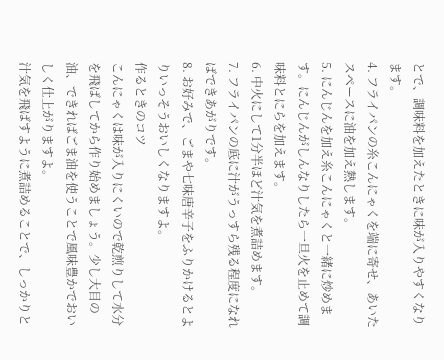とで、調味料を加えたときに味が入りやすくなります。
4. フライパンの糸こんにゃくを端に寄せ、あいたスペースに油を加え熱します。
5. にんじんを加え糸こんにゃくと一緒に炒めます。にんじんがしんなりしたら一旦火を止めて調味料とにらを加えます。
6. 中火にして1分半ほど汁気を煮詰めます。
7. フライパンの底に汁がうっすら残る程度になればできあがりです。
8. お好みで、ごまや七味唐辛子をふりかけるとよりいっそうおいしくなりますよ。
作るときのコツ
こんにゃくは味が入りにくいので乾煎りして水分を飛ばしてから作り始めましょう。少し大目の油、できればごま油を使うことで風味豊かでおいしく仕上がりますよ。
汁気を飛ばすように煮詰めることで、しっかりと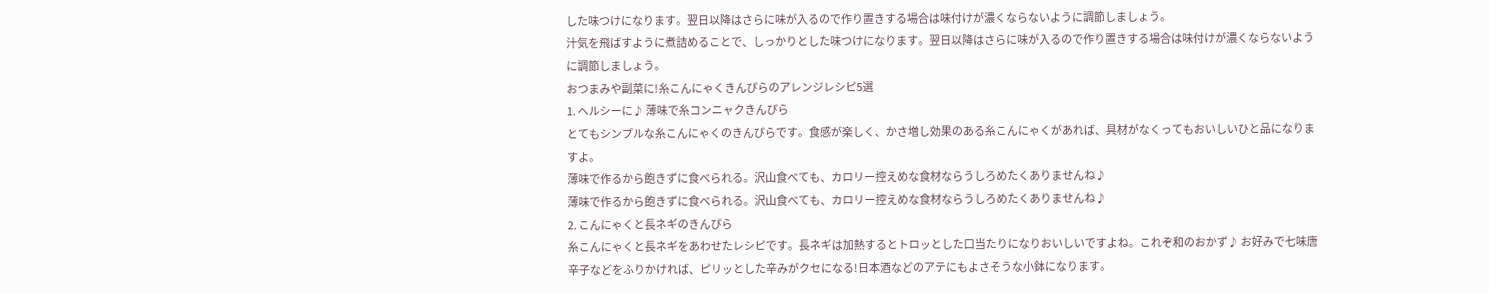した味つけになります。翌日以降はさらに味が入るので作り置きする場合は味付けが濃くならないように調節しましょう。
汁気を飛ばすように煮詰めることで、しっかりとした味つけになります。翌日以降はさらに味が入るので作り置きする場合は味付けが濃くならないように調節しましょう。
おつまみや副菜に!糸こんにゃくきんぴらのアレンジレシピ5選
1. ヘルシーに♪ 薄味で糸コンニャクきんぴら
とてもシンプルな糸こんにゃくのきんぴらです。食感が楽しく、かさ増し効果のある糸こんにゃくがあれば、具材がなくってもおいしいひと品になりますよ。
薄味で作るから飽きずに食べられる。沢山食べても、カロリー控えめな食材ならうしろめたくありませんね♪
薄味で作るから飽きずに食べられる。沢山食べても、カロリー控えめな食材ならうしろめたくありませんね♪
2. こんにゃくと長ネギのきんぴら
糸こんにゃくと長ネギをあわせたレシピです。長ネギは加熱するとトロッとした口当たりになりおいしいですよね。これぞ和のおかず♪ お好みで七味唐辛子などをふりかければ、ピリッとした辛みがクセになる!日本酒などのアテにもよさそうな小鉢になります。